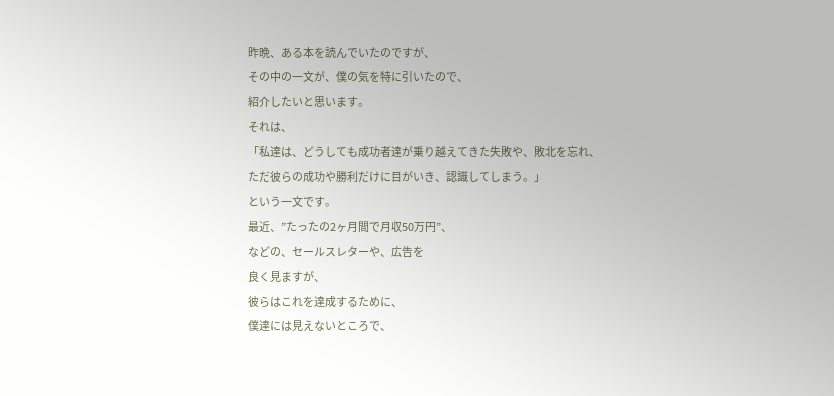昨晩、ある本を読んでいたのですが、
その中の一文が、僕の気を特に引いたので、
紹介したいと思います。
それは、
「私達は、どうしても成功者達が乗り越えてきた失敗や、敗北を忘れ、
ただ彼らの成功や勝利だけに目がいき、認識してしまう。」
という一文です。
最近、”たったの2ヶ月間で月収50万円”、
などの、セールスレターや、広告を
良く見ますが、
彼らはこれを達成するために、
僕達には見えないところで、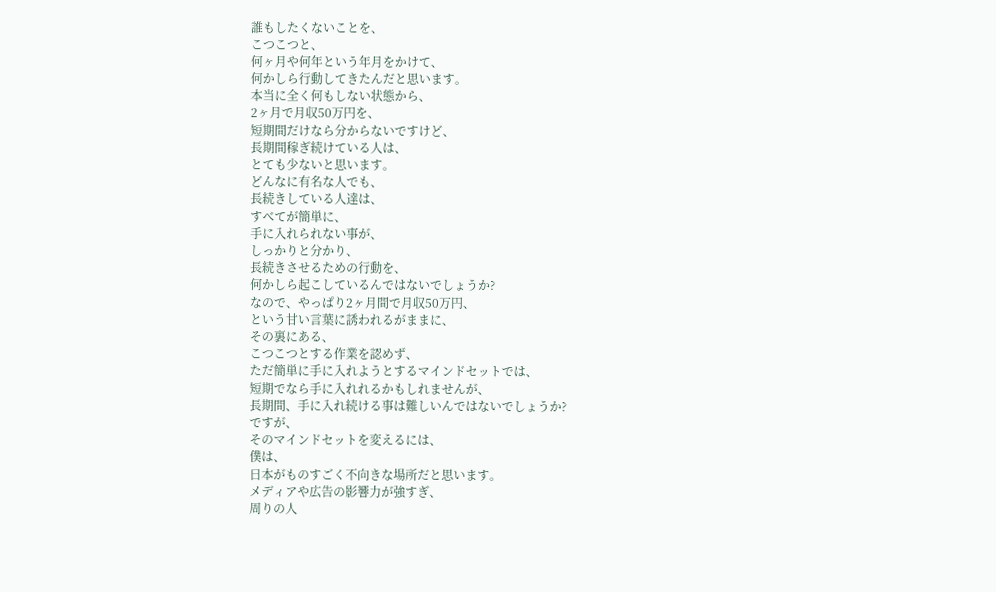誰もしたくないことを、
こつこつと、
何ヶ月や何年という年月をかけて、
何かしら行動してきたんだと思います。
本当に全く何もしない状態から、
2ヶ月で月収50万円を、
短期間だけなら分からないですけど、
長期間稼ぎ続けている人は、
とても少ないと思います。
どんなに有名な人でも、
長続きしている人達は、
すべてが簡単に、
手に入れられない事が、
しっかりと分かり、
長続きさせるための行動を、
何かしら起こしているんではないでしょうか?
なので、やっぱり2ヶ月間で月収50万円、
という甘い言葉に誘われるがままに、
その裏にある、
こつこつとする作業を認めず、
ただ簡単に手に入れようとするマインドセットでは、
短期でなら手に入れれるかもしれませんが、
長期間、手に入れ続ける事は難しいんではないでしょうか?
ですが、
そのマインドセットを変えるには、
僕は、
日本がものすごく不向きな場所だと思います。
メディアや広告の影響力が強すぎ、
周りの人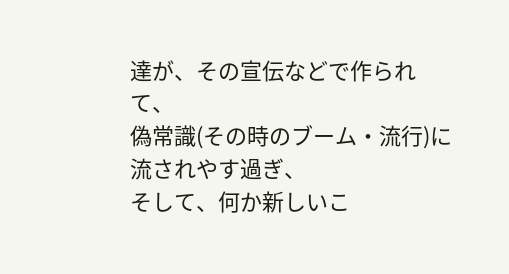達が、その宣伝などで作られて、
偽常識(その時のブーム・流行)に流されやす過ぎ、
そして、何か新しいこ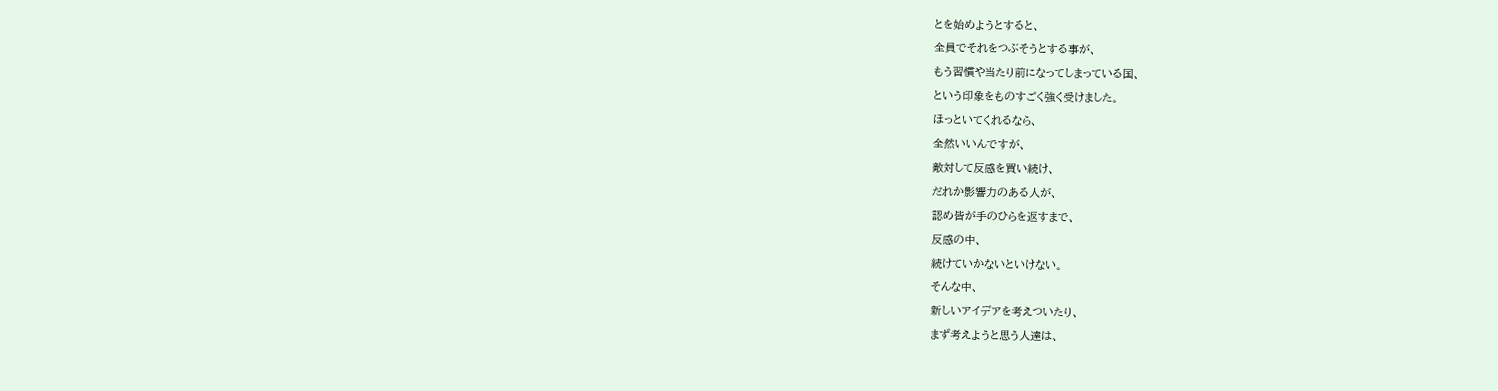とを始めようとすると、
全員でそれをつぶそうとする事が、
もう習慣や当たり前になってしまっている国、
という印象をものすごく強く受けました。
ほっといてくれるなら、
全然いいんですが、
敵対して反感を買い続け、
だれか影響力のある人が、
認め皆が手のひらを返すまで、
反感の中、
続けていかないといけない。
そんな中、
新しいアイデアを考えついたり、
まず考えようと思う人達は、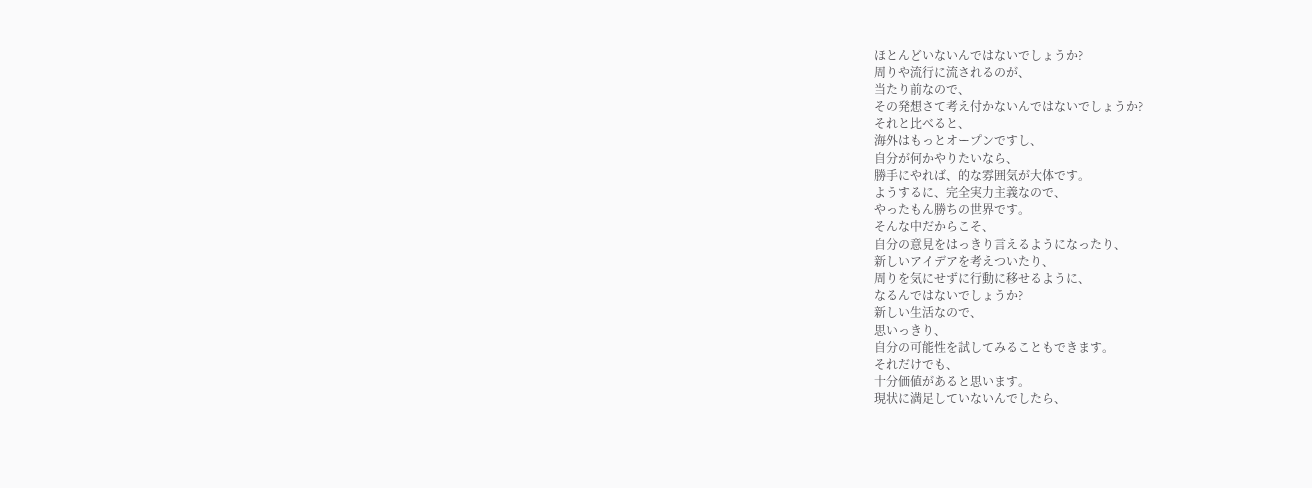ほとんどいないんではないでしょうか?
周りや流行に流されるのが、
当たり前なので、
その発想さて考え付かないんではないでしょうか?
それと比べると、
海外はもっとオープンですし、
自分が何かやりたいなら、
勝手にやれば、的な雰囲気が大体です。
ようするに、完全実力主義なので、
やったもん勝ちの世界です。
そんな中だからこそ、
自分の意見をはっきり言えるようになったり、
新しいアイデアを考えついたり、
周りを気にせずに行動に移せるように、
なるんではないでしょうか?
新しい生活なので、
思いっきり、
自分の可能性を試してみることもできます。
それだけでも、
十分価値があると思います。
現状に満足していないんでしたら、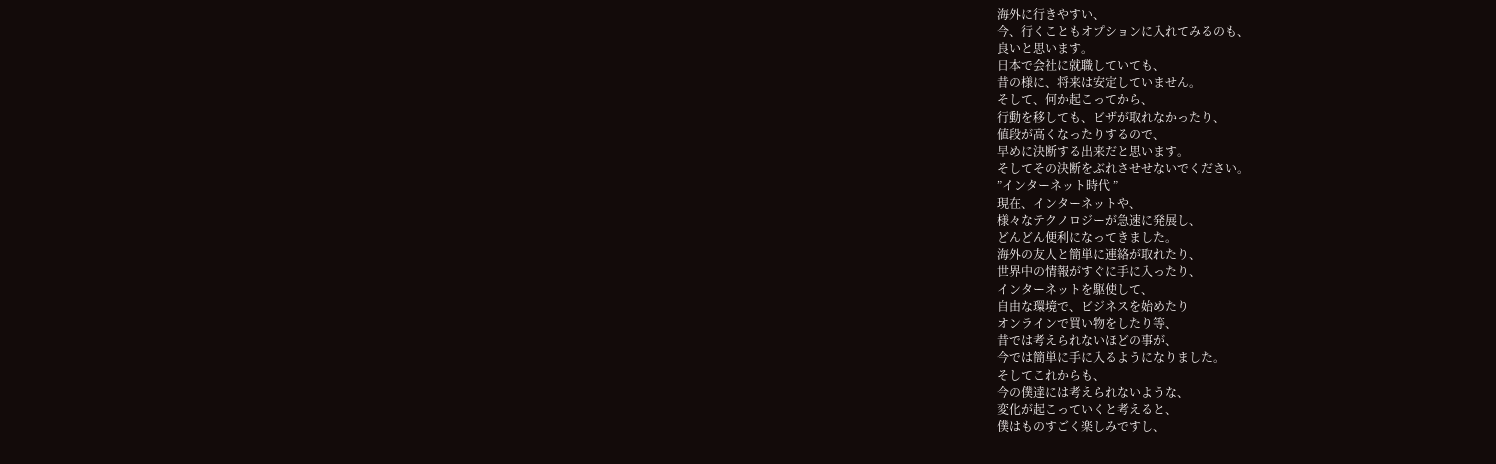海外に行きやすい、
今、行くこともオプションに入れてみるのも、
良いと思います。
日本で会社に就職していても、
昔の様に、将来は安定していません。
そして、何か起こってから、
行動を移しても、ビザが取れなかったり、
値段が高くなったりするので、
早めに決断する出来だと思います。
そしてその決断をぶれさせせないでください。
”インターネット時代 ”
現在、インターネットや、
様々なテクノロジーが急速に発展し、
どんどん便利になってきました。
海外の友人と簡単に連絡が取れたり、
世界中の情報がすぐに手に入ったり、
インターネットを駆使して、
自由な環境で、ビジネスを始めたり
オンラインで買い物をしたり等、
昔では考えられないほどの事が、
今では簡単に手に入るようになりました。
そしてこれからも、
今の僕達には考えられないような、
変化が起こっていくと考えると、
僕はものすごく楽しみですし、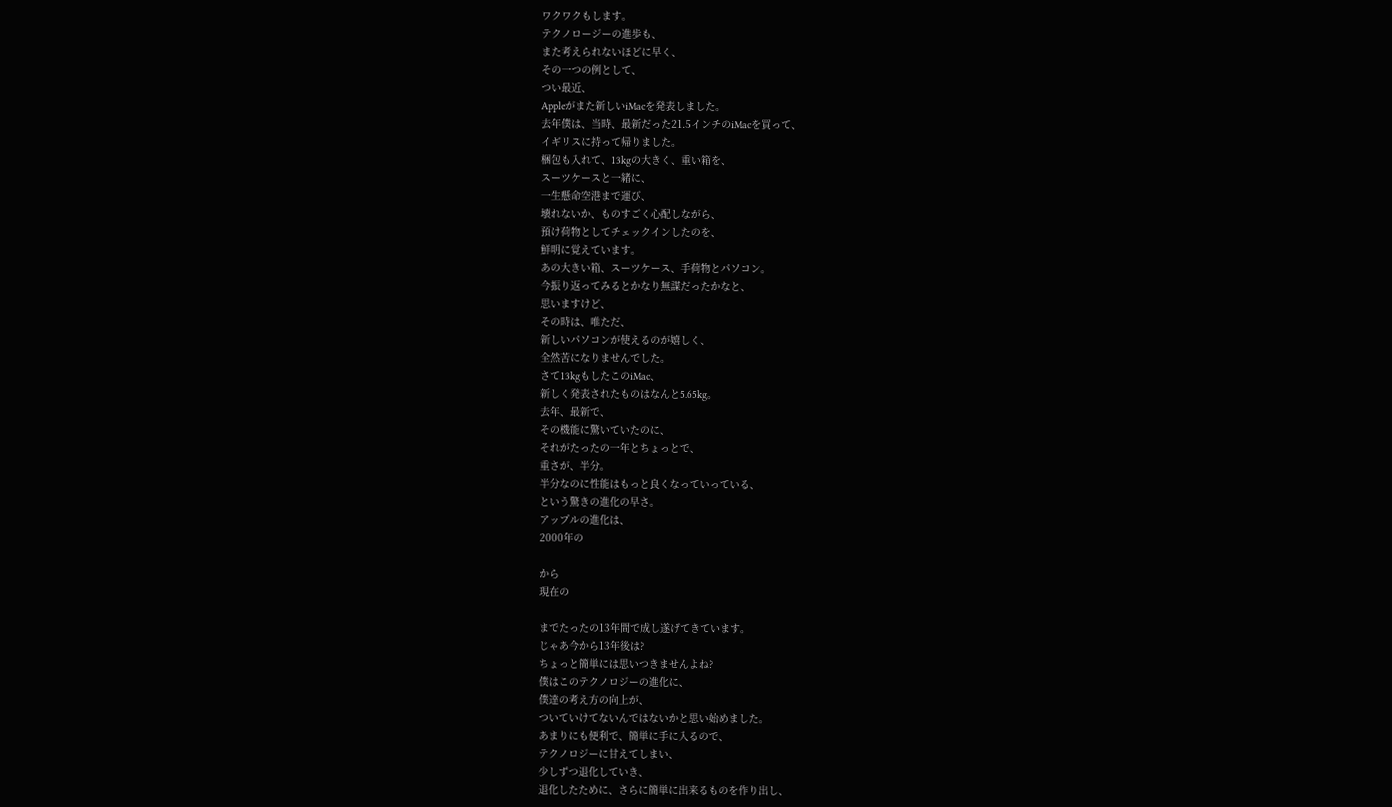ワクワクもします。
テクノロージーの進歩も、
また考えられないほどに早く、
その一つの例として、
つい最近、
Appleがまた新しいiMacを発表しました。
去年僕は、当時、最新だった21.5インチのiMacを買って、
イギリスに持って帰りました。
梱包も入れて、13kgの大きく、重い箱を、
スーツケースと一緒に、
一生懸命空港まで運び、
壊れないか、ものすごく心配しながら、
預け荷物としてチェックインしたのを、
鮮明に覚えています。
あの大きい箱、スーツケース、手荷物とパソコン。
今振り返ってみるとかなり無謀だったかなと、
思いますけど、
その時は、唯ただ、
新しいパソコンが使えるのが嬉しく、
全然苦になりませんでした。
さて13kgもしたこのiMac、
新しく発表されたものはなんと5.65kg。
去年、最新で、
その機能に驚いていたのに、
それがたったの一年とちょっとで、
重さが、半分。
半分なのに性能はもっと良くなっていっている、
という驚きの進化の早さ。
アップルの進化は、
2000年の

から
現在の

までたったの13年間で成し遂げてきています。
じゃあ今から13年後は?
ちょっと簡単には思いつきませんよね?
僕はこのテクノロジーの進化に、
僕達の考え方の向上が、
ついていけてないんではないかと思い始めました。
あまりにも便利で、簡単に手に入るので、
テクノロジーに甘えてしまい、
少しずつ退化していき、
退化したために、さらに簡単に出来るものを作り出し、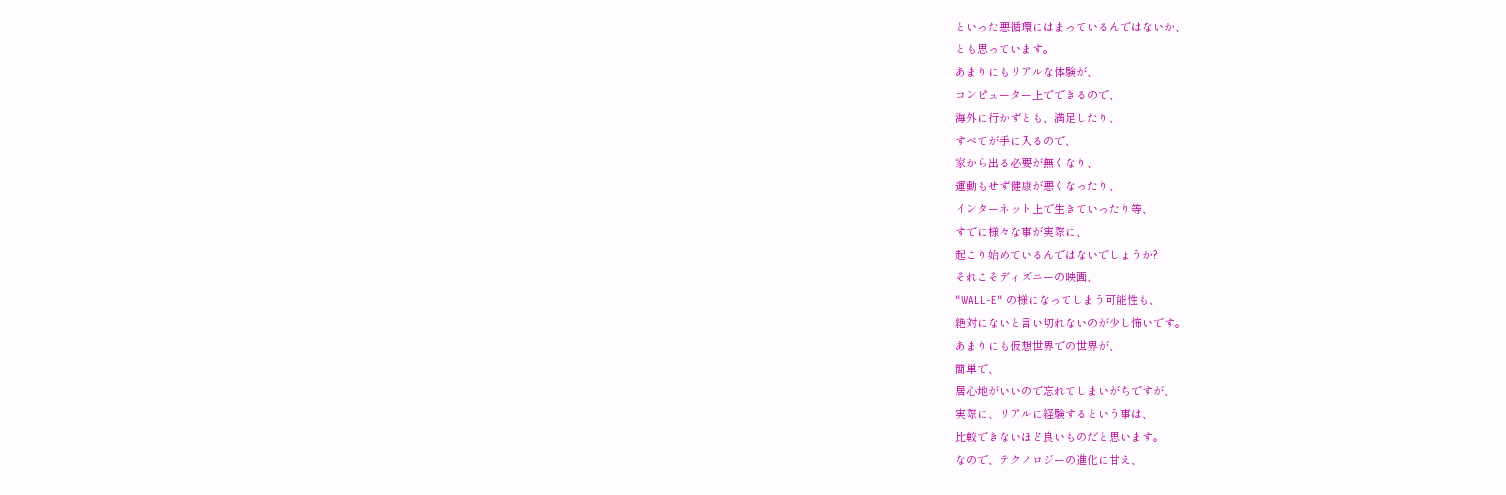といった悪循環にはまっているんではないか、
とも思っています。
あまりにもリアルな体験が、
コンピューター上でできるので、
海外に行かずとも、満足したり、
すべてが手に入るので、
家から出る必要が無くなり、
運動もせず健康が悪くなったり、
インターネット上で生きていったり等、
すでに様々な事が実際に、
起こり始めているんではないでしょうか?
それこそディズニーの映画、
"WALL-E" の様になってしまう可能性も、
絶対にないと言い切れないのが少し怖いです。
あまりにも仮想世界での世界が、
簡単で、
居心地がいいので忘れてしまいがちですが、
実際に、リアルに経験するという事は、
比較できないほど良いものだと思います。
なので、テクノロジーの進化に甘え、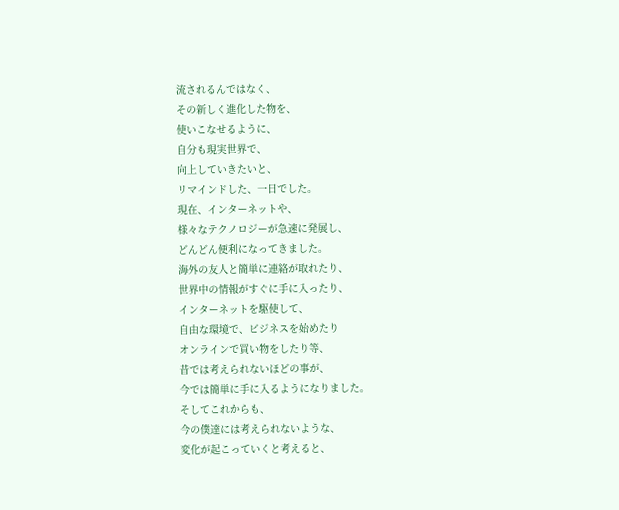流されるんではなく、
その新しく進化した物を、
使いこなせるように、
自分も現実世界で、
向上していきたいと、
リマインドした、一日でした。
現在、インターネットや、
様々なテクノロジーが急速に発展し、
どんどん便利になってきました。
海外の友人と簡単に連絡が取れたり、
世界中の情報がすぐに手に入ったり、
インターネットを駆使して、
自由な環境で、ビジネスを始めたり
オンラインで買い物をしたり等、
昔では考えられないほどの事が、
今では簡単に手に入るようになりました。
そしてこれからも、
今の僕達には考えられないような、
変化が起こっていくと考えると、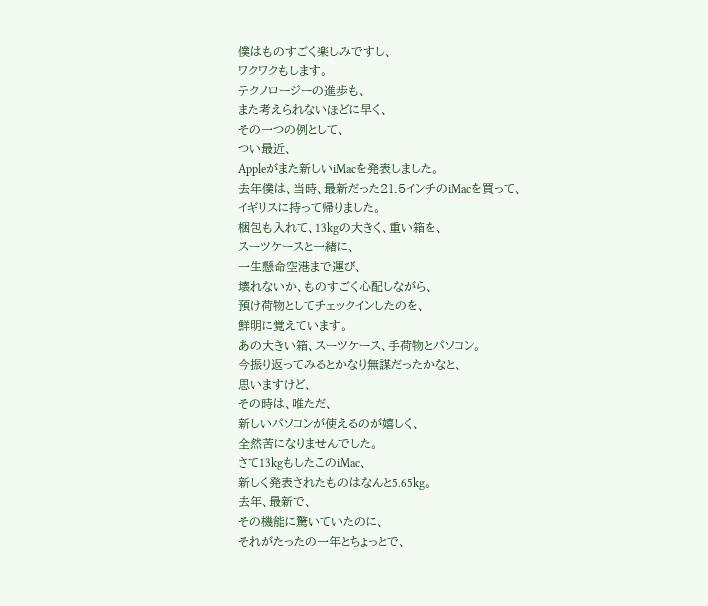僕はものすごく楽しみですし、
ワクワクもします。
テクノロージーの進歩も、
また考えられないほどに早く、
その一つの例として、
つい最近、
Appleがまた新しいiMacを発表しました。
去年僕は、当時、最新だった21.5インチのiMacを買って、
イギリスに持って帰りました。
梱包も入れて、13kgの大きく、重い箱を、
スーツケースと一緒に、
一生懸命空港まで運び、
壊れないか、ものすごく心配しながら、
預け荷物としてチェックインしたのを、
鮮明に覚えています。
あの大きい箱、スーツケース、手荷物とパソコン。
今振り返ってみるとかなり無謀だったかなと、
思いますけど、
その時は、唯ただ、
新しいパソコンが使えるのが嬉しく、
全然苦になりませんでした。
さて13kgもしたこのiMac、
新しく発表されたものはなんと5.65kg。
去年、最新で、
その機能に驚いていたのに、
それがたったの一年とちょっとで、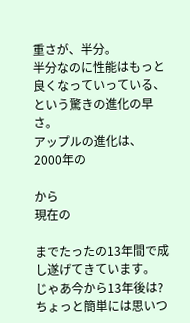重さが、半分。
半分なのに性能はもっと良くなっていっている、
という驚きの進化の早さ。
アップルの進化は、
2000年の

から
現在の

までたったの13年間で成し遂げてきています。
じゃあ今から13年後は?
ちょっと簡単には思いつ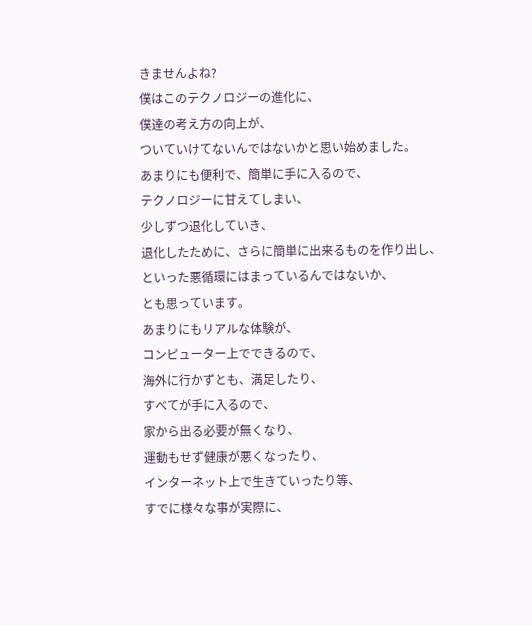きませんよね?
僕はこのテクノロジーの進化に、
僕達の考え方の向上が、
ついていけてないんではないかと思い始めました。
あまりにも便利で、簡単に手に入るので、
テクノロジーに甘えてしまい、
少しずつ退化していき、
退化したために、さらに簡単に出来るものを作り出し、
といった悪循環にはまっているんではないか、
とも思っています。
あまりにもリアルな体験が、
コンピューター上でできるので、
海外に行かずとも、満足したり、
すべてが手に入るので、
家から出る必要が無くなり、
運動もせず健康が悪くなったり、
インターネット上で生きていったり等、
すでに様々な事が実際に、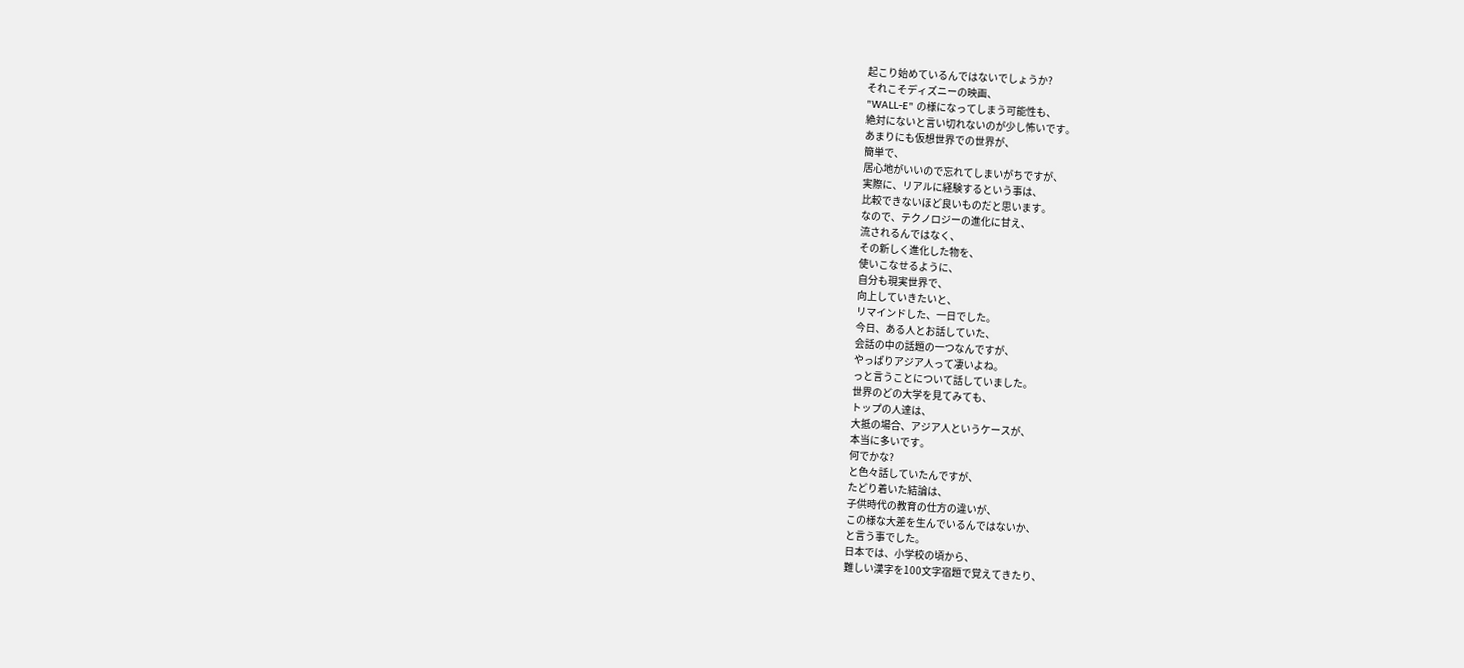起こり始めているんではないでしょうか?
それこそディズニーの映画、
"WALL-E" の様になってしまう可能性も、
絶対にないと言い切れないのが少し怖いです。
あまりにも仮想世界での世界が、
簡単で、
居心地がいいので忘れてしまいがちですが、
実際に、リアルに経験するという事は、
比較できないほど良いものだと思います。
なので、テクノロジーの進化に甘え、
流されるんではなく、
その新しく進化した物を、
使いこなせるように、
自分も現実世界で、
向上していきたいと、
リマインドした、一日でした。
今日、ある人とお話していた、
会話の中の話題の一つなんですが、
やっぱりアジア人って凄いよね。
っと言うことについて話していました。
世界のどの大学を見てみても、
トップの人達は、
大抵の場合、アジア人というケースが、
本当に多いです。
何でかな?
と色々話していたんですが、
たどり着いた結論は、
子供時代の教育の仕方の違いが、
この様な大差を生んでいるんではないか、
と言う事でした。
日本では、小学校の頃から、
難しい漢字を100文字宿題で覚えてきたり、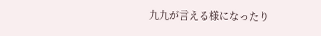九九が言える様になったり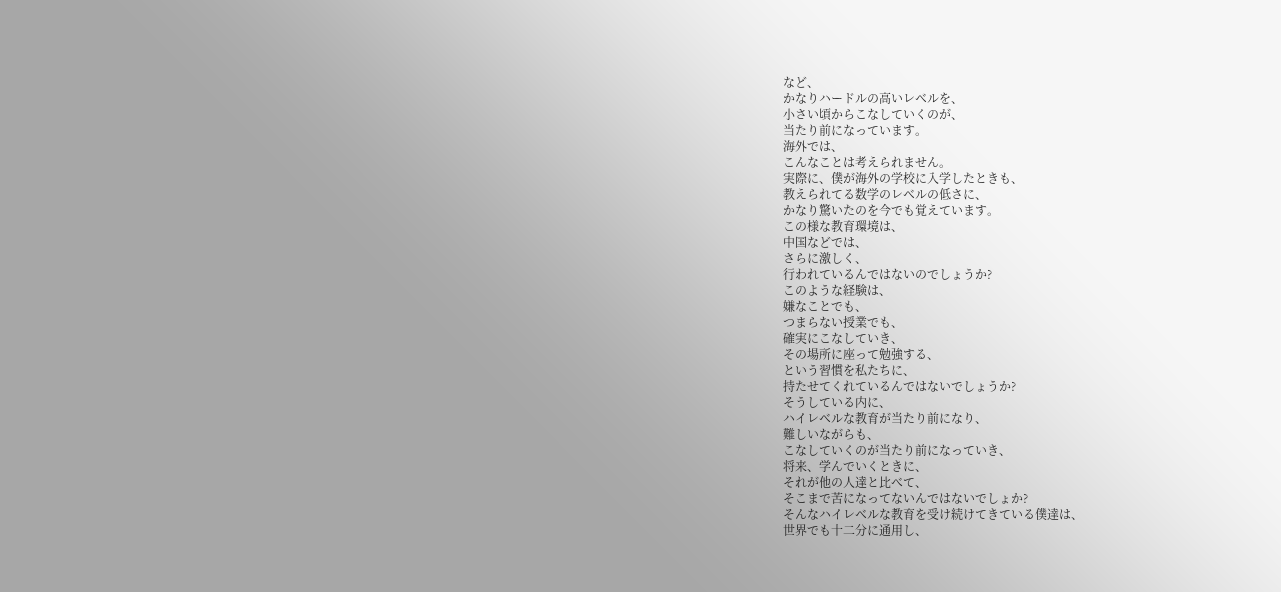など、
かなりハードルの高いレベルを、
小さい頃からこなしていくのが、
当たり前になっています。
海外では、
こんなことは考えられません。
実際に、僕が海外の学校に入学したときも、
教えられてる数学のレベルの低さに、
かなり驚いたのを今でも覚えています。
この様な教育環境は、
中国などでは、
さらに激しく、
行われているんではないのでしょうか?
このような経験は、
嫌なことでも、
つまらない授業でも、
確実にこなしていき、
その場所に座って勉強する、
という習慣を私たちに、
持たせてくれているんではないでしょうか?
そうしている内に、
ハイレベルな教育が当たり前になり、
難しいながらも、
こなしていくのが当たり前になっていき、
将来、学んでいくときに、
それが他の人達と比べて、
そこまで苦になってないんではないでしょか?
そんなハイレベルな教育を受け続けてきている僕達は、
世界でも十二分に通用し、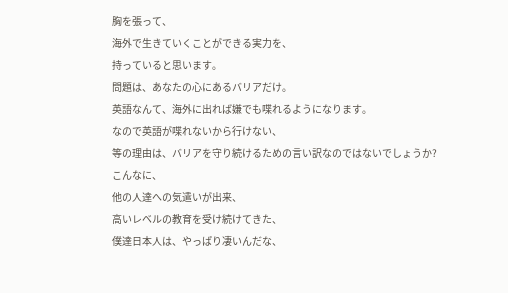胸を張って、
海外で生きていくことができる実力を、
持っていると思います。
問題は、あなたの心にあるバリアだけ。
英語なんて、海外に出れば嫌でも喋れるようになります。
なので英語が喋れないから行けない、
等の理由は、バリアを守り続けるための言い訳なのではないでしょうか?
こんなに、
他の人達への気遣いが出来、
高いレベルの教育を受け続けてきた、
僕達日本人は、やっぱり凄いんだな、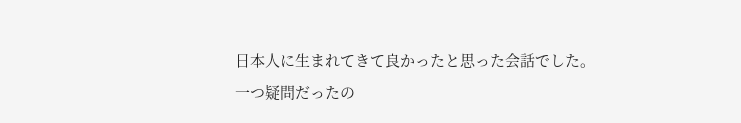日本人に生まれてきて良かったと思った会話でした。
一つ疑問だったの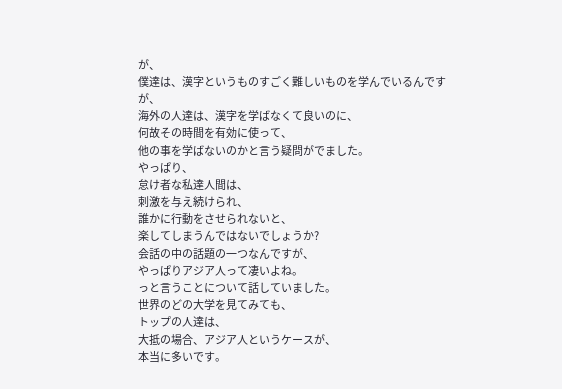が、
僕達は、漢字というものすごく難しいものを学んでいるんですが、
海外の人達は、漢字を学ばなくて良いのに、
何故その時間を有効に使って、
他の事を学ばないのかと言う疑問がでました。
やっぱり、
怠け者な私達人間は、
刺激を与え続けられ、
誰かに行動をさせられないと、
楽してしまうんではないでしょうか?
会話の中の話題の一つなんですが、
やっぱりアジア人って凄いよね。
っと言うことについて話していました。
世界のどの大学を見てみても、
トップの人達は、
大抵の場合、アジア人というケースが、
本当に多いです。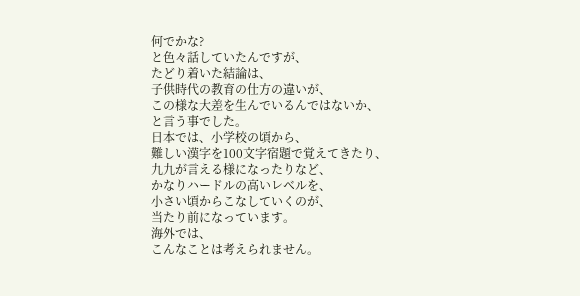何でかな?
と色々話していたんですが、
たどり着いた結論は、
子供時代の教育の仕方の違いが、
この様な大差を生んでいるんではないか、
と言う事でした。
日本では、小学校の頃から、
難しい漢字を100文字宿題で覚えてきたり、
九九が言える様になったりなど、
かなりハードルの高いレベルを、
小さい頃からこなしていくのが、
当たり前になっています。
海外では、
こんなことは考えられません。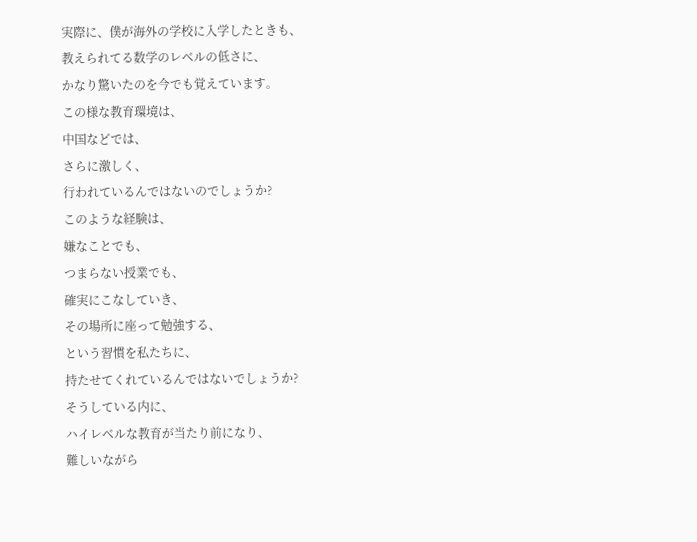実際に、僕が海外の学校に入学したときも、
教えられてる数学のレベルの低さに、
かなり驚いたのを今でも覚えています。
この様な教育環境は、
中国などでは、
さらに激しく、
行われているんではないのでしょうか?
このような経験は、
嫌なことでも、
つまらない授業でも、
確実にこなしていき、
その場所に座って勉強する、
という習慣を私たちに、
持たせてくれているんではないでしょうか?
そうしている内に、
ハイレベルな教育が当たり前になり、
難しいながら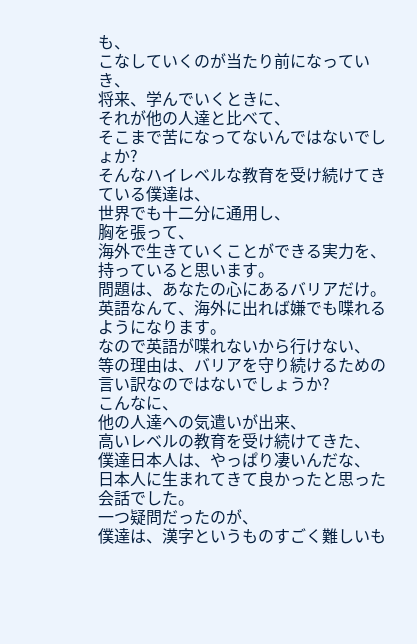も、
こなしていくのが当たり前になっていき、
将来、学んでいくときに、
それが他の人達と比べて、
そこまで苦になってないんではないでしょか?
そんなハイレベルな教育を受け続けてきている僕達は、
世界でも十二分に通用し、
胸を張って、
海外で生きていくことができる実力を、
持っていると思います。
問題は、あなたの心にあるバリアだけ。
英語なんて、海外に出れば嫌でも喋れるようになります。
なので英語が喋れないから行けない、
等の理由は、バリアを守り続けるための言い訳なのではないでしょうか?
こんなに、
他の人達への気遣いが出来、
高いレベルの教育を受け続けてきた、
僕達日本人は、やっぱり凄いんだな、
日本人に生まれてきて良かったと思った会話でした。
一つ疑問だったのが、
僕達は、漢字というものすごく難しいも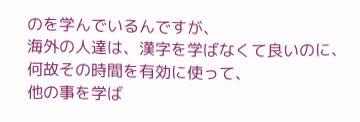のを学んでいるんですが、
海外の人達は、漢字を学ばなくて良いのに、
何故その時間を有効に使って、
他の事を学ば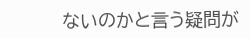ないのかと言う疑問が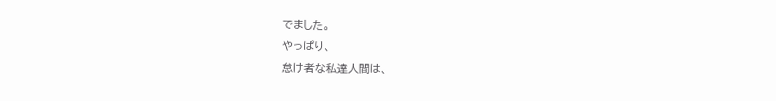でました。
やっぱり、
怠け者な私達人間は、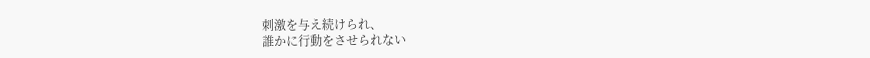刺激を与え続けられ、
誰かに行動をさせられない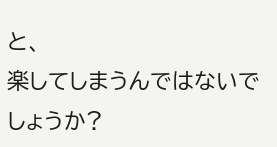と、
楽してしまうんではないでしょうか?